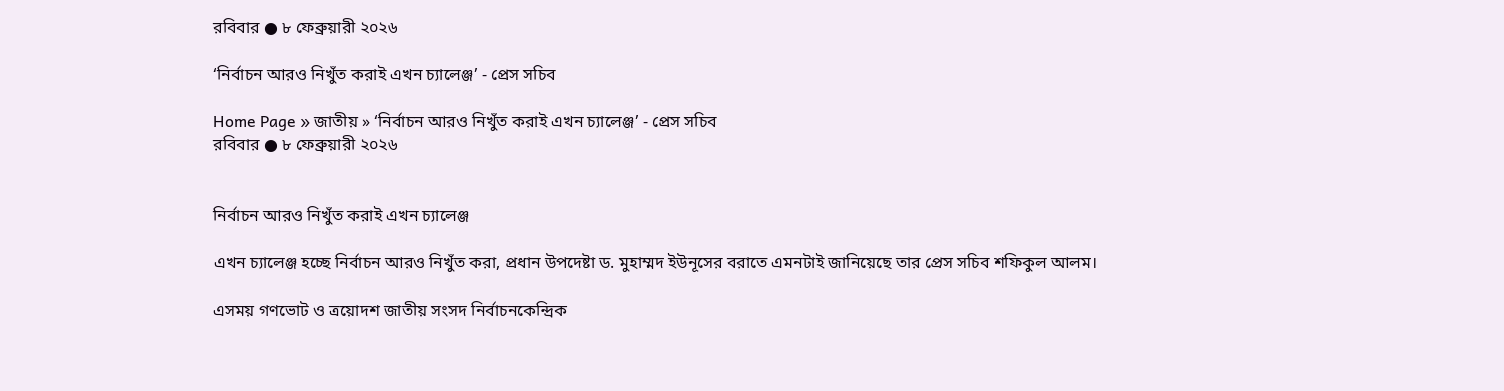রবিবার ● ৮ ফেব্রুয়ারী ২০২৬

‘নির্বাচন আরও নিখুঁত করাই এখন চ্যালেঞ্জ’ - প্রেস সচিব

Home Page » জাতীয় » ‘নির্বাচন আরও নিখুঁত করাই এখন চ্যালেঞ্জ’ - প্রেস সচিব
রবিবার ● ৮ ফেব্রুয়ারী ২০২৬


নির্বাচন আরও নিখুঁত করাই এখন চ্যালেঞ্জ

এখন চ্যালেঞ্জ হচ্ছে নির্বাচন আরও নিখুঁত করা, প্রধান উপদেষ্টা ড. মুহাম্মদ ইউনূসের বরাতে এমনটাই জানিয়েছে তার প্রেস সচিব শফিকুল আলম।

এসময় গণভোট ও ত্রয়োদশ জাতীয় সংসদ নির্বাচনকেন্দ্রিক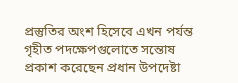প্রস্তুতির অংশ হিসেবে এখন পর্যন্ত গৃহীত পদক্ষেপগুলোতে সন্তোষ প্রকাশ করেছেন প্রধান উপদেষ্টা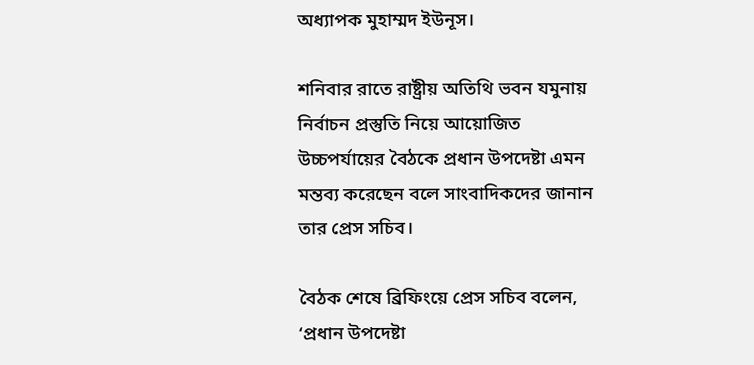অধ্যাপক মুহাম্মদ ইউনূস।

শনিবার রাতে রাষ্ট্রীয় অতিথি ভবন যমুনায় নির্বাচন প্রস্তুতি নিয়ে আয়োজিত উচ্চপর্যায়ের বৈঠকে প্রধান উপদেষ্টা এমন মন্তব্য করেছেন বলে সাংবাদিকদের জানান তার প্রেস সচিব।

বৈঠক শেষে ব্রিফিংয়ে প্রেস সচিব বলেন, ‘প্রধান উপদেষ্টা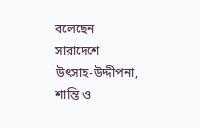বলেছেন সারাদেশে উৎসাহ-উদ্দীপনা, শান্তি ও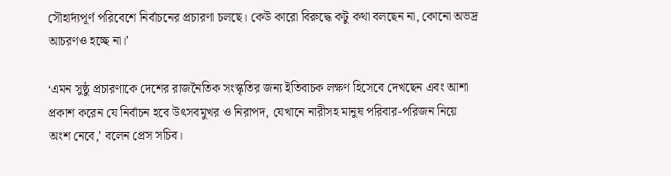সৌহার্দ্যপূর্ণ পরিবেশে নির্বাচনের প্রচারণা চলছে। কেউ কারো বিরুদ্ধে কটু কথা বলছেন না, কোনো অভদ্র আচরণও হচ্ছে না।’

‘এমন সুষ্ঠু প্রচারণাকে দেশের রাজনৈতিক সংস্কৃতির জন্য ইতিবাচক লক্ষণ হিসেবে দেখছেন এবং আশা প্রকাশ করেন যে নির্বাচন হবে উৎসবমুখর ও নিরাপদ, যেখানে নারীসহ মানুষ পরিবার-পরিজন নিয়ে অংশ নেবে,’ বলেন প্রেস সচিব।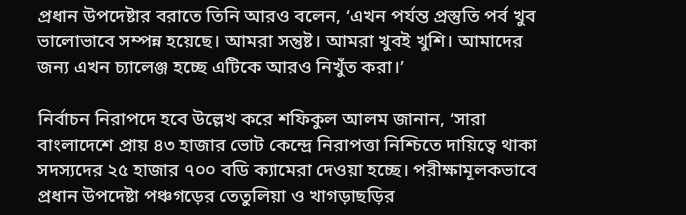প্রধান উপদেষ্টার বরাতে তিনি আরও বলেন, ‘এখন পর্যন্ত প্রস্তুতি পর্ব খুব ভালোভাবে সম্পন্ন হয়েছে। আমরা সন্তুষ্ট। আমরা খুবই খুশি। আমাদের জন্য এখন চ্যালেঞ্জ হচ্ছে এটিকে আরও নিখুঁত করা।’

নির্বাচন নিরাপদে হবে উল্লেখ করে শফিকুল আলম জানান, ‘সারা বাংলাদেশে প্রায় ৪৩ হাজার ভোট কেন্দ্রে নিরাপত্তা নিশ্চিতে দায়িত্বে থাকা সদস্যদের ২৫ হাজার ৭০০ বডি ক্যামেরা দেওয়া হচ্ছে। পরীক্ষামূলকভাবে প্রধান উপদেষ্টা পঞ্চগড়ের তেতুলিয়া ও খাগড়াছড়ির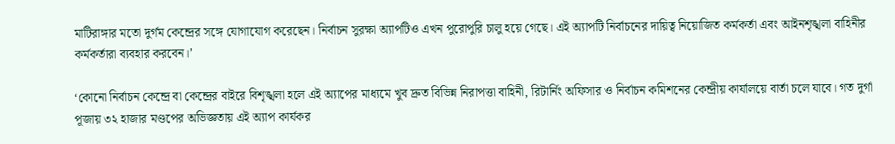মাটিরাঙ্গার মতো দুর্গম কেন্দ্রের সঙ্গে যোগাযোগ করেছেন। নির্বাচন সুরক্ষা অ্যাপটিও এখন পুরোপুরি চালু হয়ে গেছে। এই অ্যাপটি নির্বাচনের দায়িত্ব নিয়োজিত কর্মকর্তা এবং আইনশৃঙ্খলা বাহিনীর কর্মকর্তারা ব্যবহার করবেন।’

‘কোনো নির্বাচন কেন্দ্রে বা কেন্দ্রের বাইরে বিশৃঙ্খলা হলে এই অ্যাপের মাধ্যমে খুব দ্রুত বিভিন্ন নিরাপত্তা বাহিনী, রিটার্নিং অফিসার ও নির্বাচন কমিশনের কেন্দ্রীয় কার্যালয়ে বার্তা চলে যাবে। গত দুর্গা পূজায় ৩২ হাজার মণ্ডপের অভিজ্ঞতায় এই অ্যাপ কার্যকর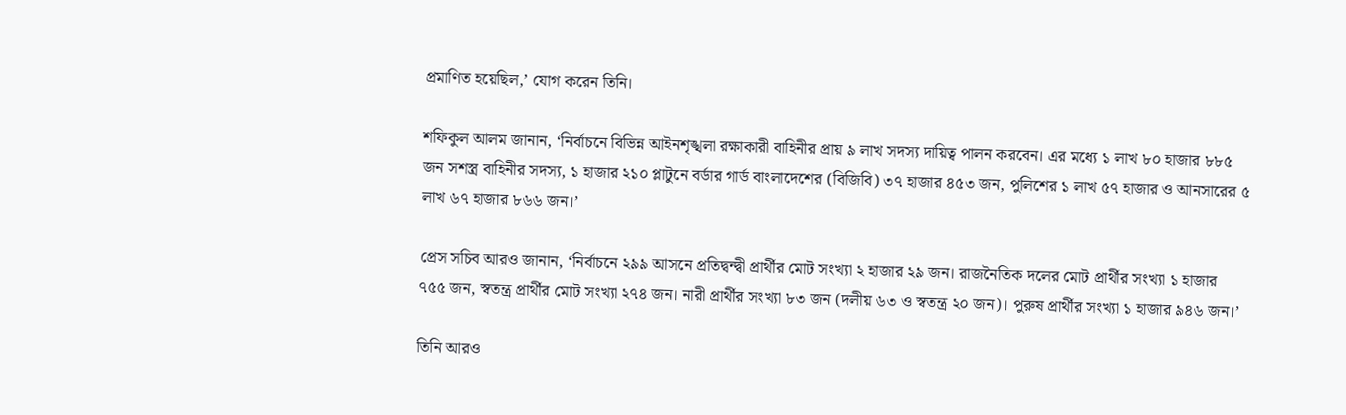প্রমাণিত হয়েছিল,’ যোগ করেন তিনি।

শফিকুল আলম জানান, ‘নির্বাচনে বিভিন্ন আইনশৃঙ্খলা রক্ষাকারী বাহিনীর প্রায় ৯ লাখ সদস্য দায়িত্ব পালন করবেন। এর মধ্যে ১ লাখ ৮০ হাজার ৮৮৫ জন সশস্ত্র বাহিনীর সদস্য, ১ হাজার ২১০ প্লাটুনে বর্ডার গার্ড বাংলাদেশের (বিজিবি) ৩৭ হাজার ৪৫৩ জন, পুলিশের ১ লাখ ৫৭ হাজার ও আনসারের ৫ লাখ ৬৭ হাজার ৮৬৬ জন।’

প্রেস সচিব আরও জানান, ‘নির্বাচনে ২৯৯ আসনে প্রতিদ্বন্দ্বী প্রার্থীর মোট সংখ্যা ২ হাজার ২৯ জন। রাজনৈতিক দলের মোট প্রার্থীর সংখ্যা ১ হাজার ৭৫৫ জন, স্বতন্ত্র প্রার্থীর মোট সংখ্যা ২৭৪ জন। নারী প্রার্থীর সংখ্যা ৮৩ জন (দলীয় ৬৩ ও স্বতন্ত্র ২০ জন)। পুরুষ প্রার্থীর সংখ্যা ১ হাজার ৯৪৬ জন।’

তিনি আরও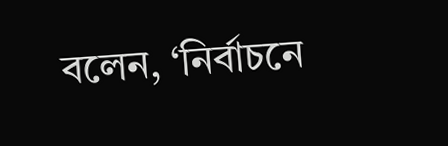বলেন, ‘নির্বাচনে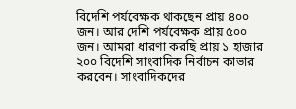বিদেশি পর্যবেক্ষক থাকছেন প্রায় ৪০০ জন। আর দেশি পর্যবেক্ষক প্রায় ৫০০ জন। আমরা ধারণা করছি প্রায় ১ হাজার ২০০ বিদেশি সাংবাদিক নির্বাচন কাভার করবেন। সাংবাদিকদের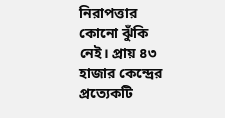নিরাপত্তার কোনো ঝুঁকি নেই। প্রায় ৪৩ হাজার কেন্দ্রের প্রত্যেকটি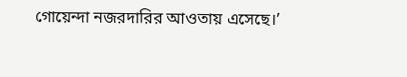গোয়েন্দা নজরদারির আওতায় এসেছে।’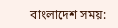বাংলাদেশ সময়: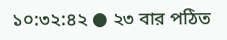১০:৩২:৪২ ● ২৩ বার পঠিত